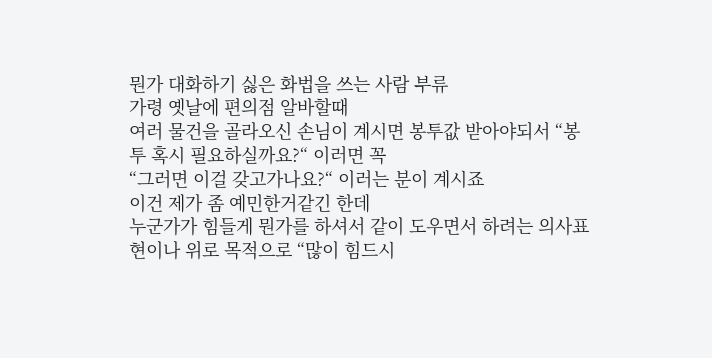뭔가 대화하기 싫은 화법을 쓰는 사람 부류
가령 옛날에 편의점 알바할때
여러 물건을 골라오신 손님이 계시면 봉투값 받아야되서 “봉투 혹시 필요하실까요?“ 이러면 꼭
“그러면 이걸 갖고가나요?“ 이러는 분이 계시죠
이건 제가 좀 예민한거같긴 한데
누군가가 힘들게 뭔가를 하셔서 같이 도우면서 하려는 의사표현이나 위로 목적으로 “많이 힘드시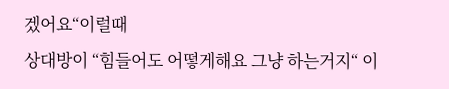겠어요“이럴때
상대방이 “힘들어도 어떻게해요 그냥 하는거지“ 이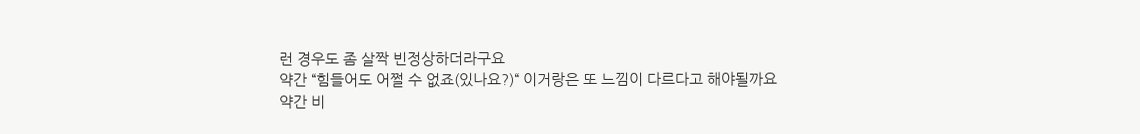런 경우도 좀 살짝 빈정상하더라구요
약간 “힘들어도 어쩔 수 없죠(있나요?)“ 이거랑은 또 느낌이 다르다고 해야될까요
약간 비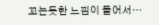꼬는듯한 느낌이 들어서…